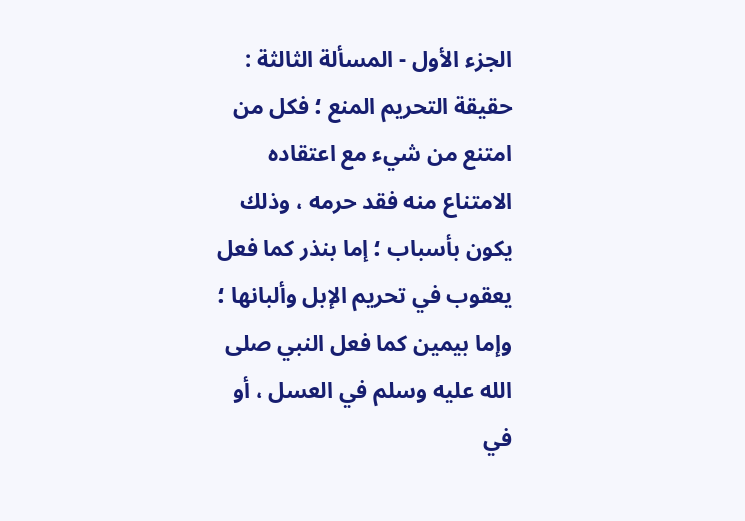الجزء الأول - المسألة الثالثة : حقيقة التحريم المنع ؛ فكل من امتنع من شيء مع اعتقاده الامتناع منه فقد حرمه ، وذلك يكون بأسباب ؛ إما بنذر كما فعل يعقوب في تحريم الإبل وألبانها ؛ وإما بيمين كما فعل النبي صلى الله عليه وسلم في العسل ، أو في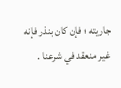جاريته ؛ فإن كان بنذر فإنه غير منعقد في شرعنا .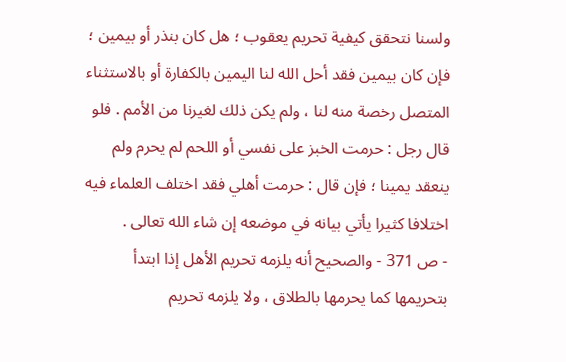ولسنا نتحقق كيفية تحريم يعقوب ؛ هل كان بنذر أو بيمين ؛ فإن كان بيمين فقد أحل الله لنا اليمين بالكفارة أو بالاستثناء المتصل رخصة منه لنا ، ولم يكن ذلك لغيرنا من الأمم . فلو قال رجل : حرمت الخبز على نفسي أو اللحم لم يحرم ولم ينعقد يمينا ؛ فإن قال : حرمت أهلي فقد اختلف العلماء فيه اختلافا كثيرا يأتي بيانه في موضعه إن شاء الله تعالى .
- ص 371 - والصحيح أنه يلزمه تحريم الأهل إذا ابتدأ بتحريمها كما يحرمها بالطلاق ، ولا يلزمه تحريم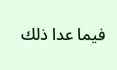فيما عدا ذلك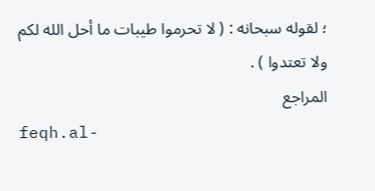؛ لقوله سبحانه : ( لا تحرموا طيبات ما أحل الله لكم ولا تعتدوا ) .
المراجع
feqh.al-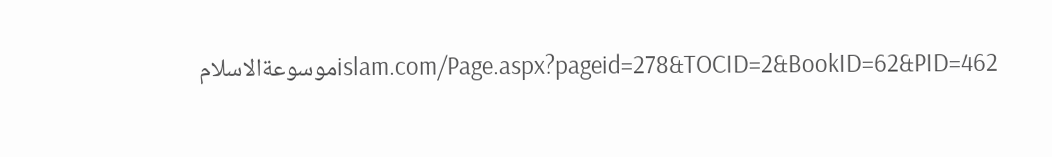islam.com/Page.aspx?pageid=278&TOCID=2&BookID=62&PID=462موسوعةالاسلام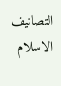التصانيف
الاسلام